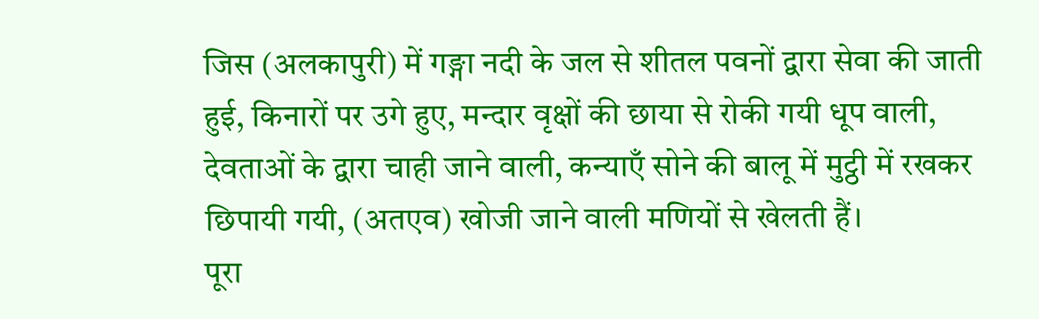जिस (अलकापुरी) में गङ्गा नदी के जल से शीतल पवनों द्वारा सेवा की जाती हुई, किनारों पर उगे हुए, मन्दार वृक्षों की छाया से रोकी गयी धूप वाली, देवताओं के द्वारा चाही जाने वाली, कन्याएँ सोने की बालू में मुट्ठी में रखकर छिपायी गयी, (अतएव) खोजी जाने वाली मणियों से खेलती हैं।
पूरा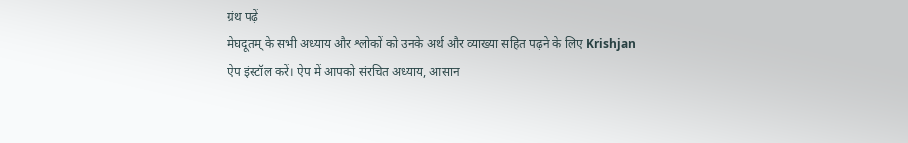ग्रंथ पढ़ें
मेघदूतम् के सभी अध्याय और श्लोकों को उनके अर्थ और व्याख्या सहित पढ़ने के लिए Krishjan ऐप इंस्टॉल करें। ऐप में आपको संरचित अध्याय, आसान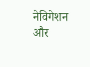नेविगेशन और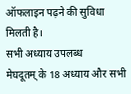ऑफलाइन पढ़ने की सुविधा मिलती है।
सभी अध्याय उपलब्ध
मेघदूतम् के 18 अध्याय और सभी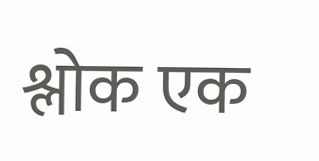श्लोक एक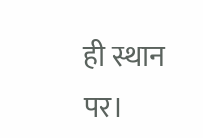ही स्थान पर।